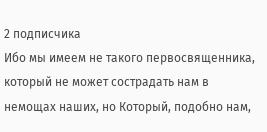2 подписчика
Ибо мы имеем не такого первосвященника, который не может сострадать нам в немощах наших, но Который, подобно нам,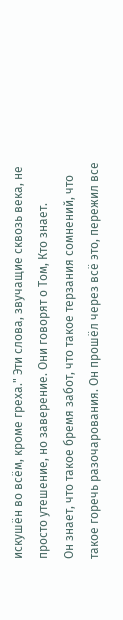искушён во всём, кроме греха." Эти слова, звучащие сквозь века, не просто утешение, но заверение. Они говорят о Том, Кто знает.
Он знает, что такое бремя забот, что такое терзания сомнений, что такое горечь разочарования. Он прошёл через всё это, пережил все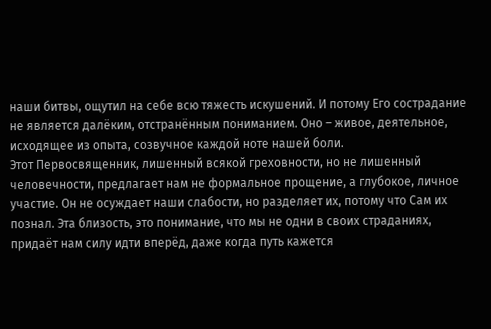наши битвы, ощутил на себе всю тяжесть искушений. И потому Его сострадание не является далёким, отстранённым пониманием. Оно – живое, деятельное, исходящее из опыта, созвучное каждой ноте нашей боли.
Этот Первосвященник, лишенный всякой греховности, но не лишенный человечности, предлагает нам не формальное прощение, а глубокое, личное участие. Он не осуждает наши слабости, но разделяет их, потому что Сам их познал. Эта близость, это понимание, что мы не одни в своих страданиях, придаёт нам силу идти вперёд, даже когда путь кажется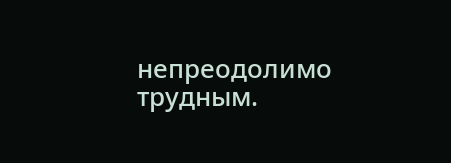непреодолимо трудным.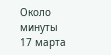Около минуты
17 марта